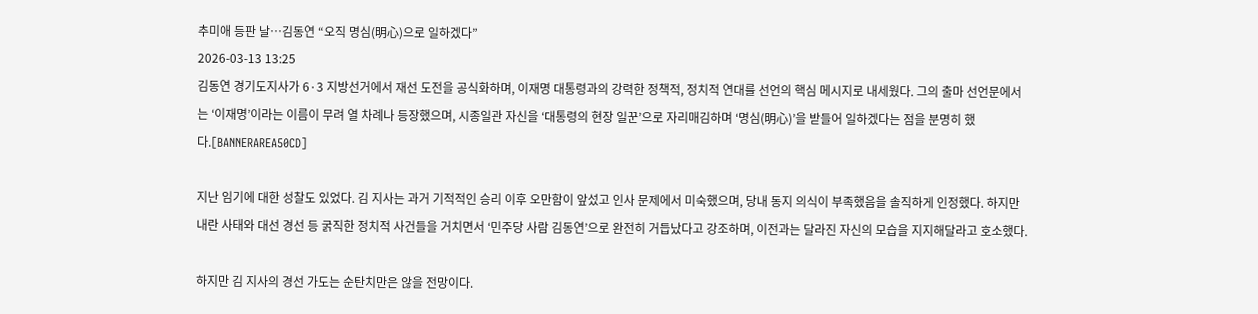추미애 등판 날…김동연 “오직 명심(明心)으로 일하겠다”
2026-03-13 13:25
김동연 경기도지사가 6·3 지방선거에서 재선 도전을 공식화하며, 이재명 대통령과의 강력한 정책적, 정치적 연대를 선언의 핵심 메시지로 내세웠다. 그의 출마 선언문에서는 ‘이재명’이라는 이름이 무려 열 차례나 등장했으며, 시종일관 자신을 ‘대통령의 현장 일꾼’으로 자리매김하며 ‘명심(明心)’을 받들어 일하겠다는 점을 분명히 했다.[BANNERAREA50CD]

지난 임기에 대한 성찰도 있었다. 김 지사는 과거 기적적인 승리 이후 오만함이 앞섰고 인사 문제에서 미숙했으며, 당내 동지 의식이 부족했음을 솔직하게 인정했다. 하지만 내란 사태와 대선 경선 등 굵직한 정치적 사건들을 거치면서 ‘민주당 사람 김동연’으로 완전히 거듭났다고 강조하며, 이전과는 달라진 자신의 모습을 지지해달라고 호소했다.

하지만 김 지사의 경선 가도는 순탄치만은 않을 전망이다.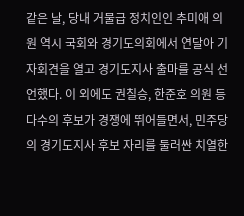같은 날, 당내 거물급 정치인인 추미애 의원 역시 국회와 경기도의회에서 연달아 기자회견을 열고 경기도지사 출마를 공식 선언했다. 이 외에도 권칠승, 한준호 의원 등 다수의 후보가 경쟁에 뛰어들면서, 민주당의 경기도지사 후보 자리를 둘러싼 치열한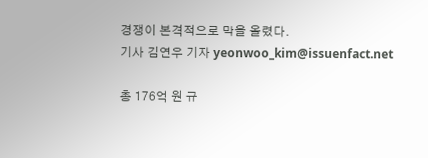경쟁이 본격적으로 막을 올렸다.
기사 김연우 기자 yeonwoo_kim@issuenfact.net

총 176억 원 규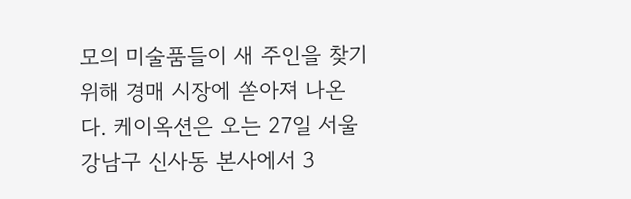모의 미술품들이 새 주인을 찾기 위해 경매 시장에 쏟아져 나온다. 케이옥션은 오는 27일 서울 강남구 신사동 본사에서 3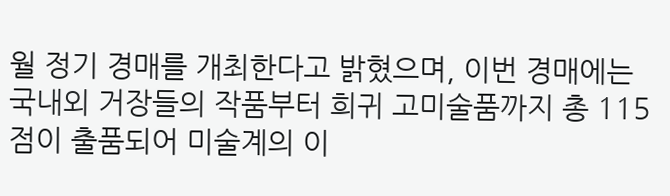월 정기 경매를 개최한다고 밝혔으며, 이번 경매에는 국내외 거장들의 작품부터 희귀 고미술품까지 총 115점이 출품되어 미술계의 이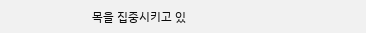목을 집중시키고 있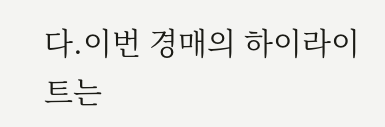다.이번 경매의 하이라이트는